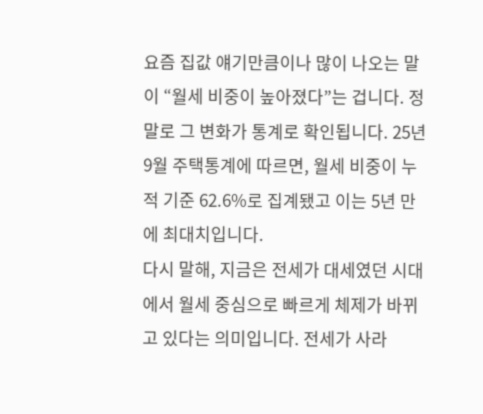요즘 집값 얘기만큼이나 많이 나오는 말이 “월세 비중이 높아졌다”는 겁니다. 정말로 그 변화가 통계로 확인됩니다. 25년 9월 주택통계에 따르면, 월세 비중이 누적 기준 62.6%로 집계됐고 이는 5년 만에 최대치입니다.
다시 말해, 지금은 전세가 대세였던 시대에서 월세 중심으로 빠르게 체제가 바뀌고 있다는 의미입니다. 전세가 사라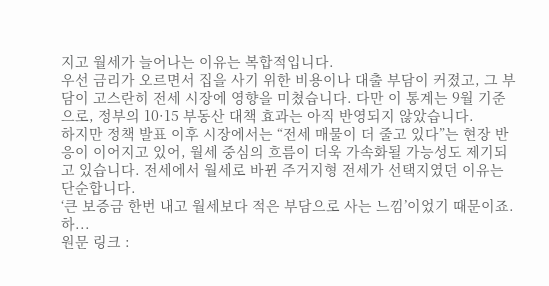지고 월세가 늘어나는 이유는 복합적입니다.
우선 금리가 오르면서 집을 사기 위한 비용이나 대출 부담이 커졌고, 그 부담이 고스란히 전세 시장에 영향을 미쳤습니다. 다만 이 통계는 9월 기준으로, 정부의 10·15 부동산 대책 효과는 아직 반영되지 않았습니다.
하지만 정책 발표 이후 시장에서는 “전세 매물이 더 줄고 있다”는 현장 반응이 이어지고 있어, 월세 중심의 흐름이 더욱 가속화될 가능성도 제기되고 있습니다. 전세에서 월세로 바뀐 주거지형 전세가 선택지였던 이유는 단순합니다.
‘큰 보증금 한번 내고 월세보다 적은 부담으로 사는 느낌’이었기 때문이죠. 하...
원문 링크 :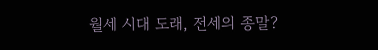월세 시대 도래, 전세의 종말?